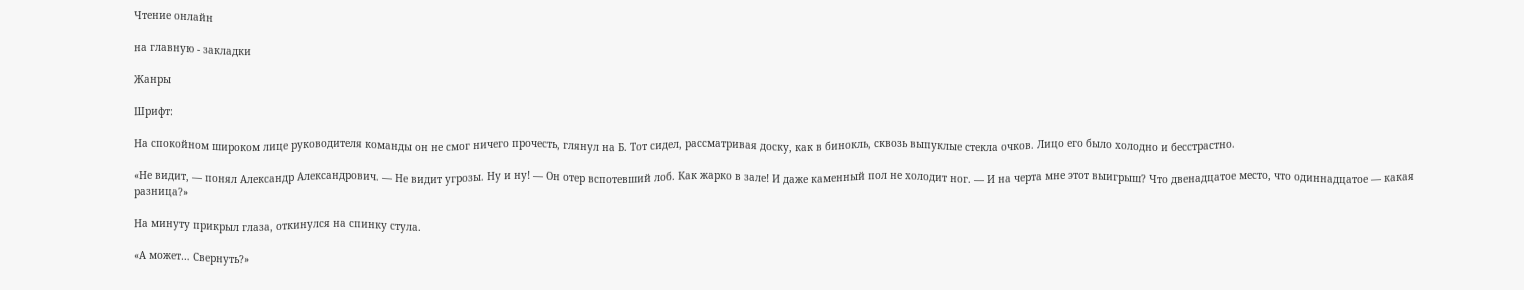Чтение онлайн

на главную - закладки

Жанры

Шрифт:

На спокойном широком лице руководителя команды он не смог ничего прочесть, глянул на Б. Тот сидел, рассматривая доску, как в бинокль, сквозь выпуклые стекла очков. Лицо его было холодно и бесстрастно.

«Не видит, — понял Александр Александрович. — Не видит угрозы. Ну и ну! — Он отер вспотевший лоб. Как жарко в зале! И даже каменный пол не холодит ног. — И на черта мне этот выигрыш? Что двенадцатое место, что одиннадцатое — какая разница?»

На минуту прикрыл глаза, откинулся на спинку стула.

«А может… Свернуть?»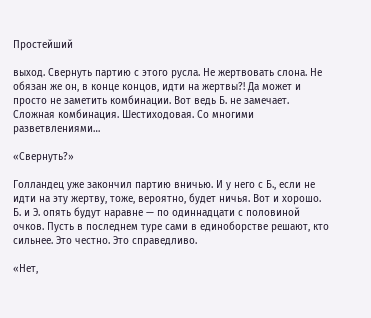Простейший

выход. Свернуть партию с этого русла. Не жертвовать слона. Не обязан же он, в конце концов, идти на жертвы?! Да может и просто не заметить комбинации. Вот ведь Б. не замечает. Сложная комбинация. Шестиходовая. Со многими разветвлениями…

«Свернуть?»

Голландец уже закончил партию вничью. И у него с Б., если не идти на эту жертву, тоже, вероятно, будет ничья. Вот и хорошо. Б. и Э. опять будут наравне — по одиннадцати с половиной очков. Пусть в последнем туре сами в единоборстве решают, кто сильнее. Это честно. Это справедливо.

«Нет,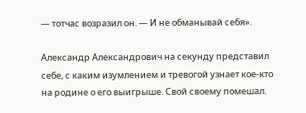— тотчас возразил он. — И не обманывай себя».

Александр Александрович на секунду представил себе, с каким изумлением и тревогой узнает кое-кто на родине о его выигрыше. Свой своему помешал.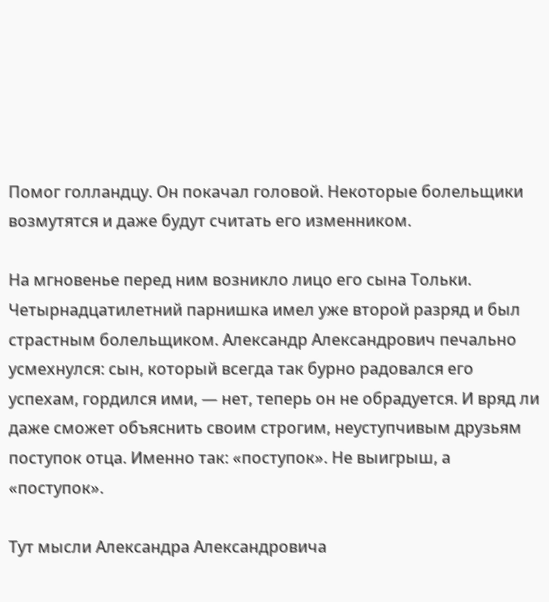Помог голландцу. Он покачал головой. Некоторые болельщики возмутятся и даже будут считать его изменником.

На мгновенье перед ним возникло лицо его сына Тольки. Четырнадцатилетний парнишка имел уже второй разряд и был страстным болельщиком. Александр Александрович печально усмехнулся: сын, который всегда так бурно радовался его успехам, гордился ими, — нет, теперь он не обрадуется. И вряд ли даже сможет объяснить своим строгим, неуступчивым друзьям поступок отца. Именно так: «поступок». Не выигрыш, а «поступок».

Тут мысли Александра Александровича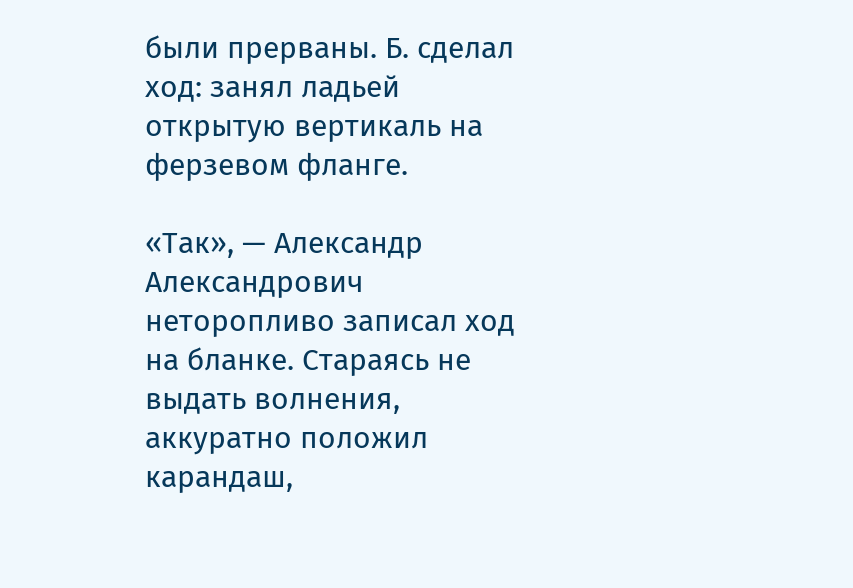были прерваны. Б. сделал ход: занял ладьей открытую вертикаль на ферзевом фланге.

«Так», — Александр Александрович неторопливо записал ход на бланке. Стараясь не выдать волнения, аккуратно положил карандаш,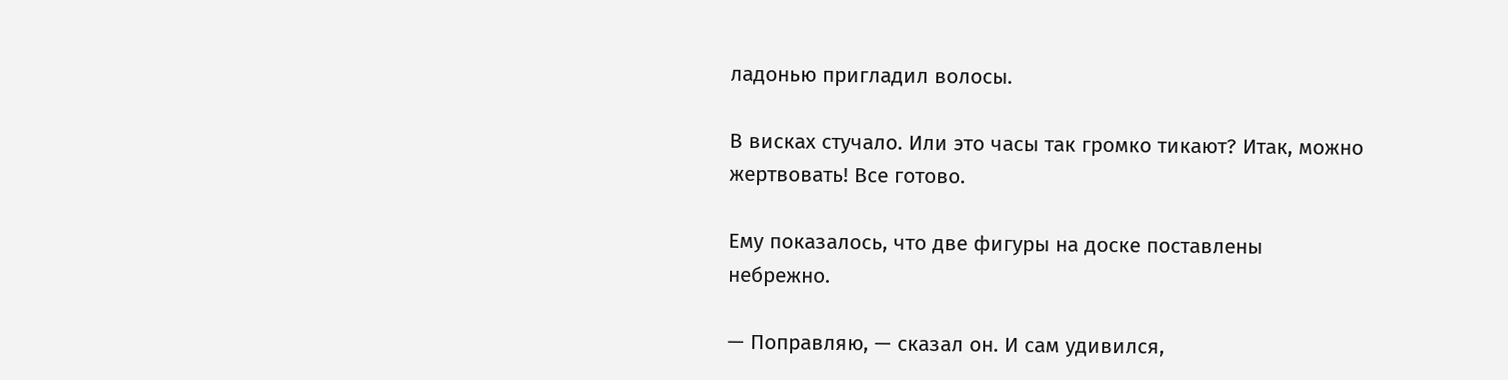ладонью пригладил волосы.

В висках стучало. Или это часы так громко тикают? Итак, можно жертвовать! Все готово.

Ему показалось, что две фигуры на доске поставлены небрежно.

— Поправляю, — сказал он. И сам удивился,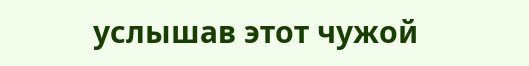услышав этот чужой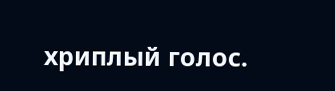хриплый голос.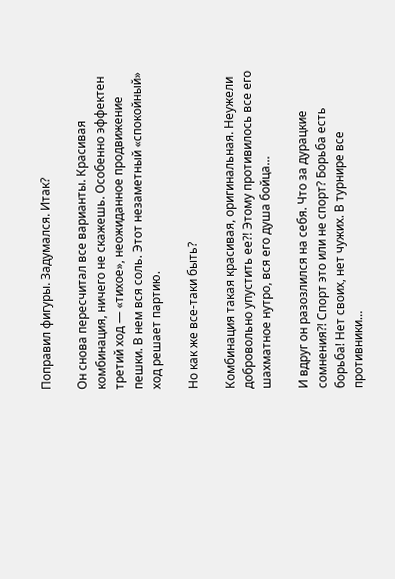Поправил фигуры. Задумался. Итак?

Он снова пересчитал все варианты. Красивая комбинация, ничего не скажешь. Особенно эффектен третий ход — «тихое», неожиданное продвижение пешки. В нем вся соль. Этот незаметный «спокойный» ход решает партию.

Но как же все-таки быть?

Комбинация такая красивая, оригинальная. Неужели добровольно упустить ее?! Этому противилось все его шахматное нутро, вся его душа бойца…

И вдруг он разозлился на себя. Что за дурацкие сомнения?! Спорт это или не спорт? Борьба есть борьба! Нет своих, нет чужих. В турнире все противники…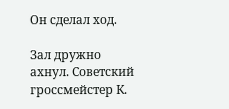Он сделал ход.

Зал дружно ахнул. Советский гроссмейстер К.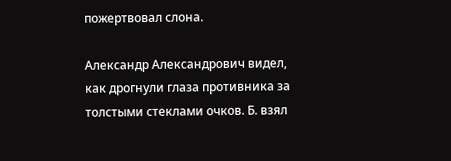пожертвовал слона.

Александр Александрович видел, как дрогнули глаза противника за толстыми стеклами очков. Б. взял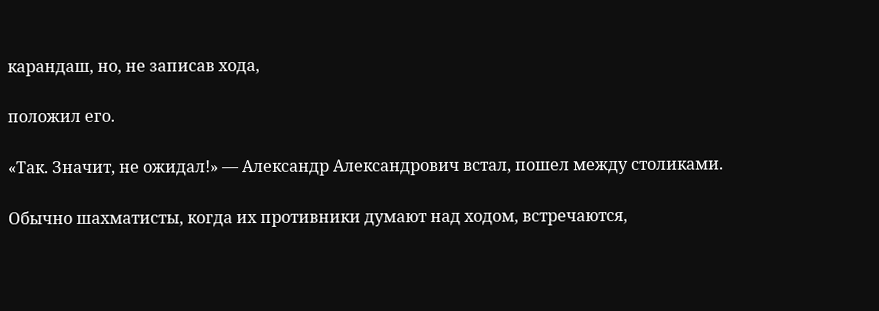карандаш, но, не записав хода,

положил его.

«Так. Значит, не ожидал!» — Александр Александрович встал, пошел между столиками.

Обычно шахматисты, когда их противники думают над ходом, встречаются,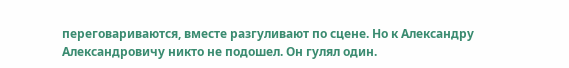переговариваются, вместе разгуливают по сцене. Но к Александру Александровичу никто не подошел. Он гулял один.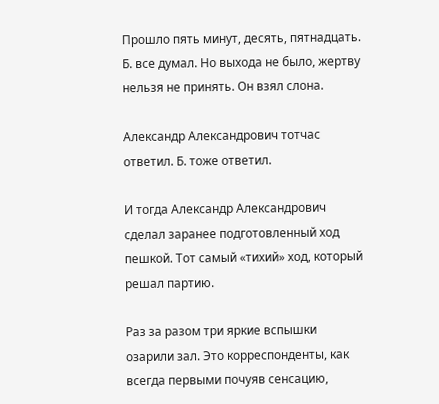Прошло пять минут, десять, пятнадцать. Б. все думал. Но выхода не было, жертву нельзя не принять. Он взял слона.

Александр Александрович тотчас ответил. Б. тоже ответил.

И тогда Александр Александрович сделал заранее подготовленный ход пешкой. Тот самый «тихий» ход, который решал партию.

Раз за разом три яркие вспышки озарили зал. Это корреспонденты, как всегда первыми почуяв сенсацию,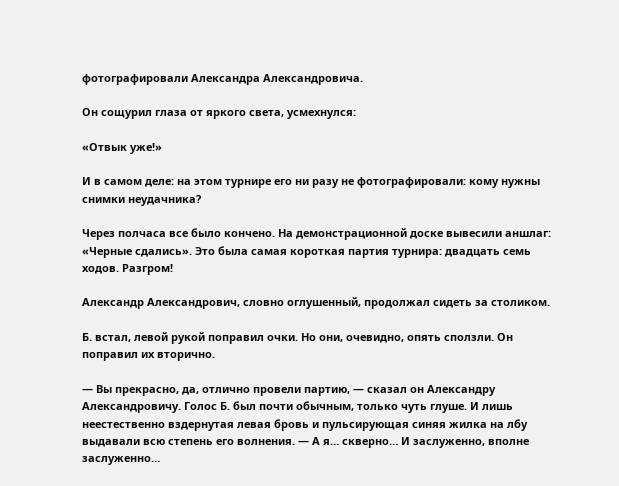фотографировали Александра Александровича.

Он сощурил глаза от яркого света, усмехнулся:

«Отвык уже!»

И в самом деле: на этом турнире его ни разу не фотографировали: кому нужны снимки неудачника?

Через полчаса все было кончено. На демонстрационной доске вывесили аншлаг: «Черные сдались». Это была самая короткая партия турнира: двадцать семь ходов. Разгром!

Александр Александрович, словно оглушенный, продолжал сидеть за столиком.

Б. встал, левой рукой поправил очки. Но они, очевидно, опять сползли. Он поправил их вторично.

— Вы прекрасно, да, отлично провели партию, — сказал он Александру Александровичу. Голос Б. был почти обычным, только чуть глуше. И лишь неестественно вздернутая левая бровь и пульсирующая синяя жилка на лбу выдавали всю степень его волнения. — А я… скверно… И заслуженно, вполне заслуженно…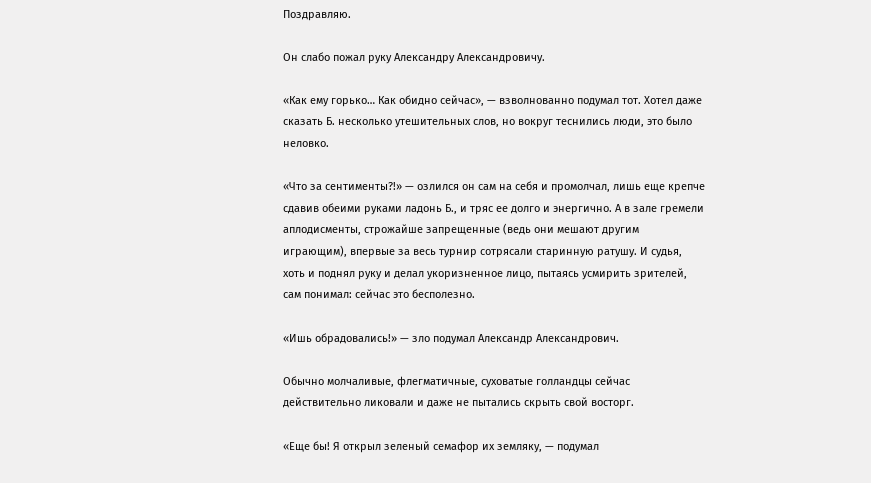Поздравляю.

Он слабо пожал руку Александру Александровичу.

«Как ему горько… Как обидно сейчас», — взволнованно подумал тот. Хотел даже сказать Б. несколько утешительных слов, но вокруг теснились люди, это было неловко.

«Что за сентименты?!» — озлился он сам на себя и промолчал, лишь еще крепче сдавив обеими руками ладонь Б., и тряс ее долго и энергично. А в зале гремели аплодисменты, строжайше запрещенные (ведь они мешают другим играющим), впервые за весь турнир сотрясали старинную ратушу. И судья, хоть и поднял руку и делал укоризненное лицо, пытаясь усмирить зрителей, сам понимал: сейчас это бесполезно.

«Ишь обрадовались!» — зло подумал Александр Александрович.

Обычно молчаливые, флегматичные, суховатые голландцы сейчас действительно ликовали и даже не пытались скрыть свой восторг.

«Еще бы! Я открыл зеленый семафор их земляку, — подумал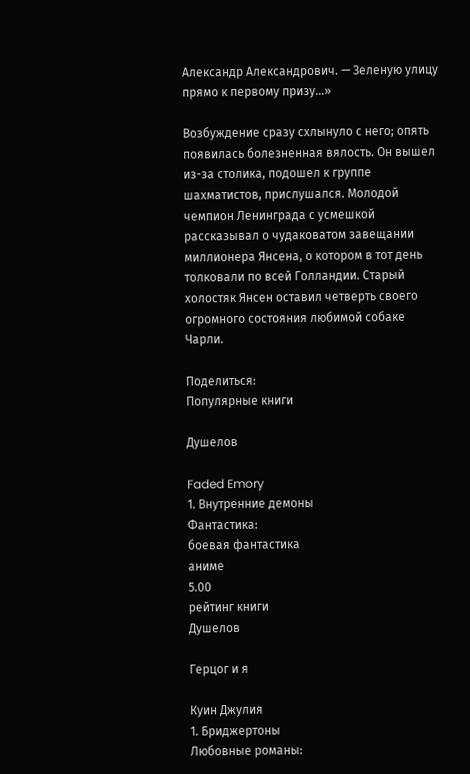Александр Александрович. — Зеленую улицу прямо к первому призу…»

Возбуждение сразу схлынуло с него; опять появилась болезненная вялость. Он вышел из-за столика, подошел к группе шахматистов, прислушался. Молодой чемпион Ленинграда с усмешкой рассказывал о чудаковатом завещании миллионера Янсена, о котором в тот день толковали по всей Голландии. Старый холостяк Янсен оставил четверть своего огромного состояния любимой собаке Чарли.

Поделиться:
Популярные книги

Душелов

Faded Emory
1. Внутренние демоны
Фантастика:
боевая фантастика
аниме
5.00
рейтинг книги
Душелов

Герцог и я

Куин Джулия
1. Бриджертоны
Любовные романы: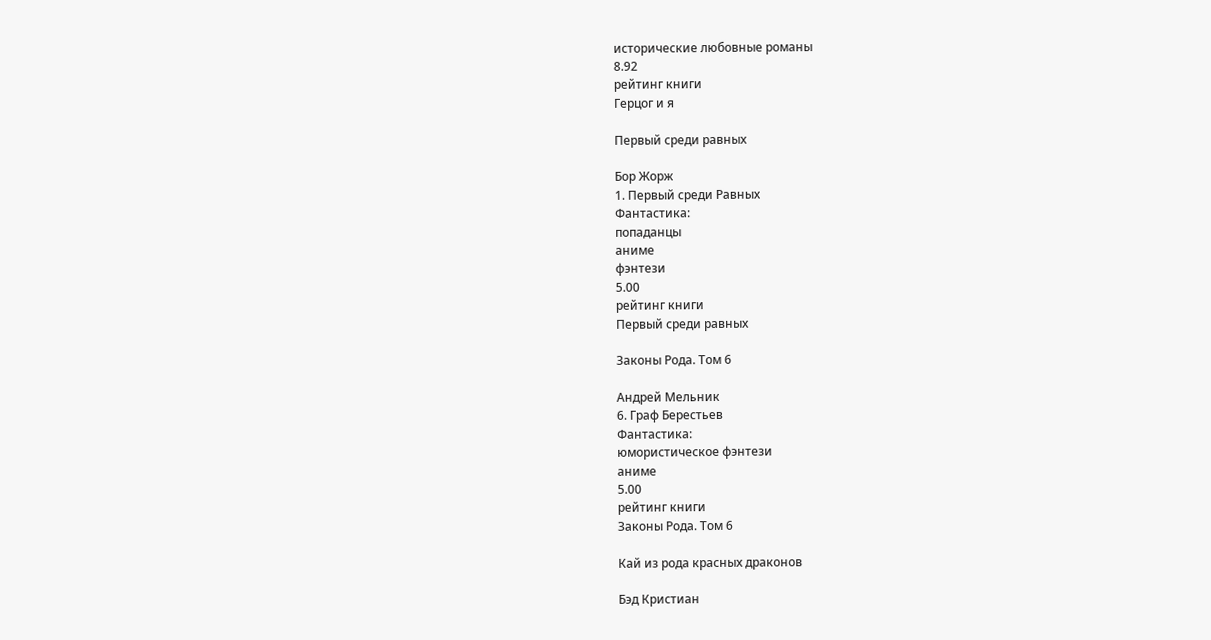исторические любовные романы
8.92
рейтинг книги
Герцог и я

Первый среди равных

Бор Жорж
1. Первый среди Равных
Фантастика:
попаданцы
аниме
фэнтези
5.00
рейтинг книги
Первый среди равных

Законы Рода. Том 6

Андрей Мельник
6. Граф Берестьев
Фантастика:
юмористическое фэнтези
аниме
5.00
рейтинг книги
Законы Рода. Том 6

Кай из рода красных драконов

Бэд Кристиан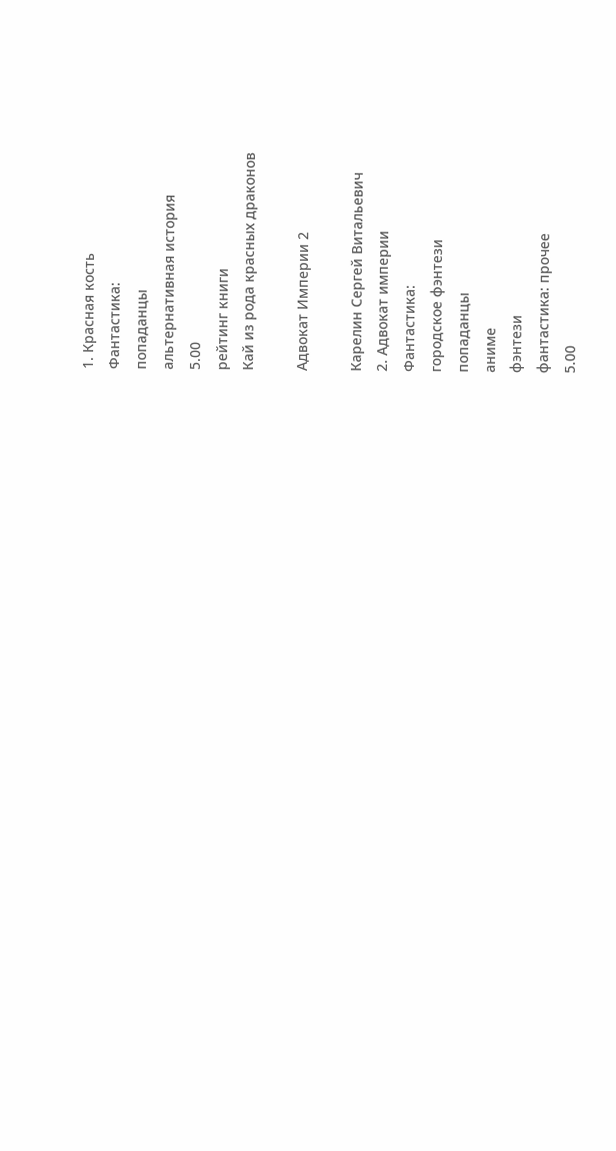1. Красная кость
Фантастика:
попаданцы
альтернативная история
5.00
рейтинг книги
Кай из рода красных драконов

Адвокат Империи 2

Карелин Сергей Витальевич
2. Адвокат империи
Фантастика:
городское фэнтези
попаданцы
аниме
фэнтези
фантастика: прочее
5.00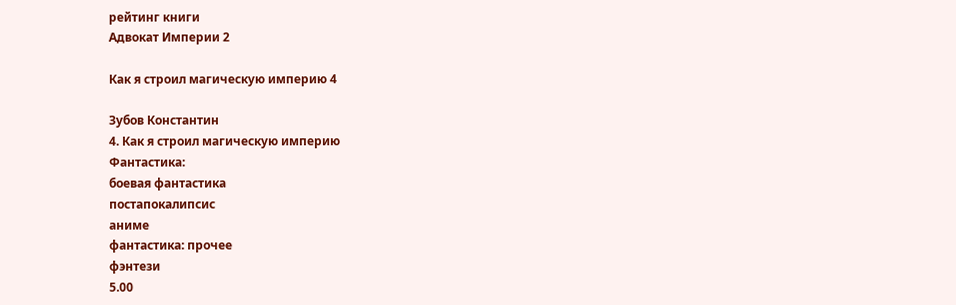рейтинг книги
Адвокат Империи 2

Как я строил магическую империю 4

Зубов Константин
4. Как я строил магическую империю
Фантастика:
боевая фантастика
постапокалипсис
аниме
фантастика: прочее
фэнтези
5.00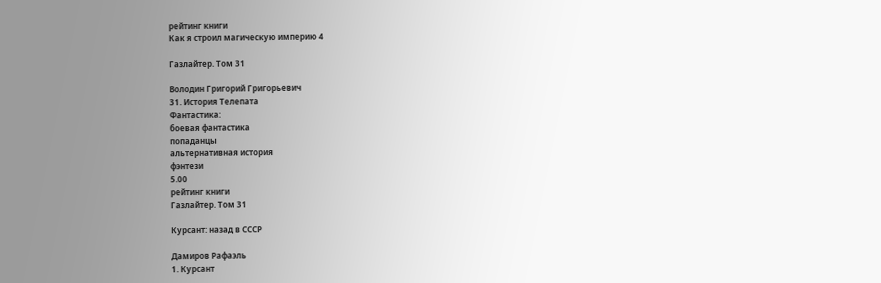рейтинг книги
Как я строил магическую империю 4

Газлайтер. Том 31

Володин Григорий Григорьевич
31. История Телепата
Фантастика:
боевая фантастика
попаданцы
альтернативная история
фэнтези
5.00
рейтинг книги
Газлайтер. Том 31

Курсант: назад в СССР

Дамиров Рафаэль
1. Курсант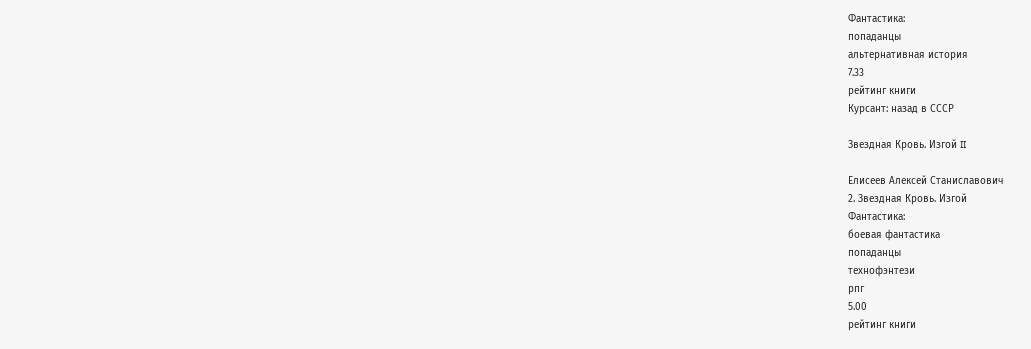Фантастика:
попаданцы
альтернативная история
7.33
рейтинг книги
Курсант: назад в СССР

Звездная Кровь. Изгой II

Елисеев Алексей Станиславович
2. Звездная Кровь. Изгой
Фантастика:
боевая фантастика
попаданцы
технофэнтези
рпг
5.00
рейтинг книги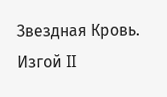Звездная Кровь. Изгой II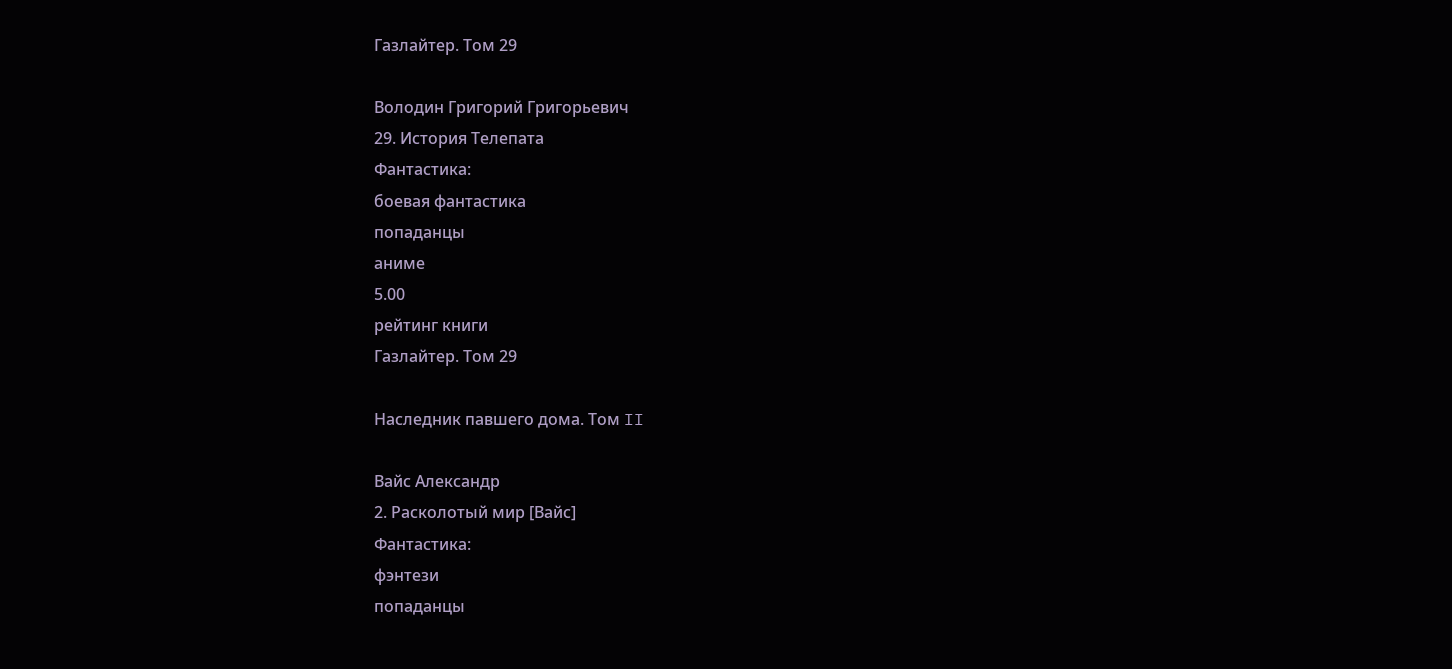Газлайтер. Том 29

Володин Григорий Григорьевич
29. История Телепата
Фантастика:
боевая фантастика
попаданцы
аниме
5.00
рейтинг книги
Газлайтер. Том 29

Наследник павшего дома. Том II

Вайс Александр
2. Расколотый мир [Вайс]
Фантастика:
фэнтези
попаданцы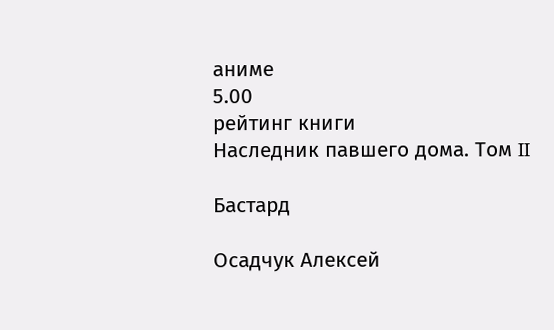аниме
5.00
рейтинг книги
Наследник павшего дома. Том II

Бастард

Осадчук Алексей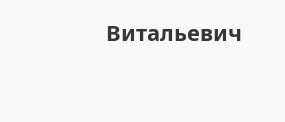Витальевич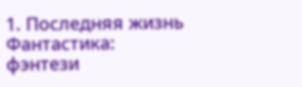1. Последняя жизнь
Фантастика:
фэнтези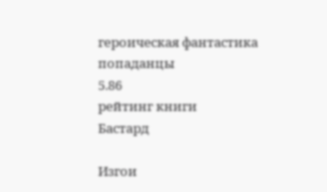героическая фантастика
попаданцы
5.86
рейтинг книги
Бастард

Изгои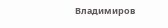Владимиров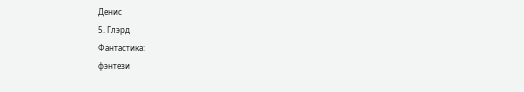Денис
5. Глэрд
Фантастика:
фэнтези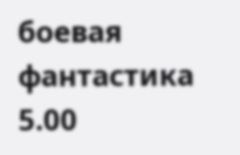боевая фантастика
5.00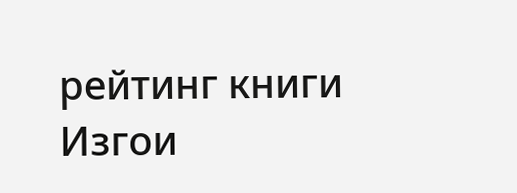рейтинг книги
Изгои